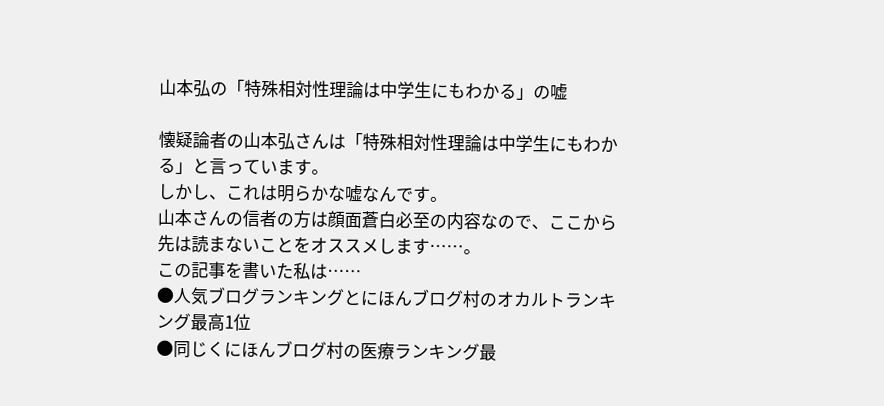山本弘の「特殊相対性理論は中学生にもわかる」の嘘

懐疑論者の山本弘さんは「特殊相対性理論は中学生にもわかる」と言っています。
しかし、これは明らかな嘘なんです。
山本さんの信者の方は顔面蒼白必至の内容なので、ここから先は読まないことをオススメします……。
この記事を書いた私は……
●人気ブログランキングとにほんブログ村のオカルトランキング最高1位
●同じくにほんブログ村の医療ランキング最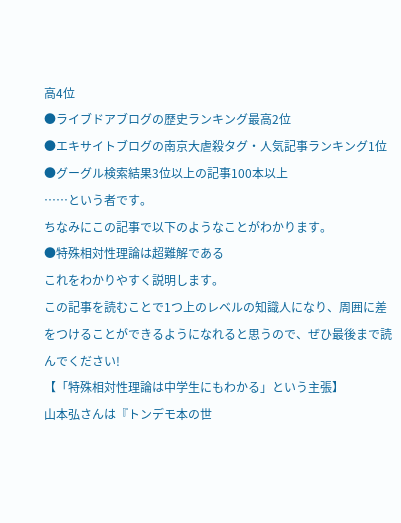高4位
●ライブドアブログの歴史ランキング最高2位
●エキサイトブログの南京大虐殺タグ・人気記事ランキング1位
●グーグル検索結果3位以上の記事100本以上
……という者です。
ちなみにこの記事で以下のようなことがわかります。
●特殊相対性理論は超難解である
これをわかりやすく説明します。
この記事を読むことで1つ上のレベルの知識人になり、周囲に差をつけることができるようになれると思うので、ぜひ最後まで読んでください!
【「特殊相対性理論は中学生にもわかる」という主張】
山本弘さんは『トンデモ本の世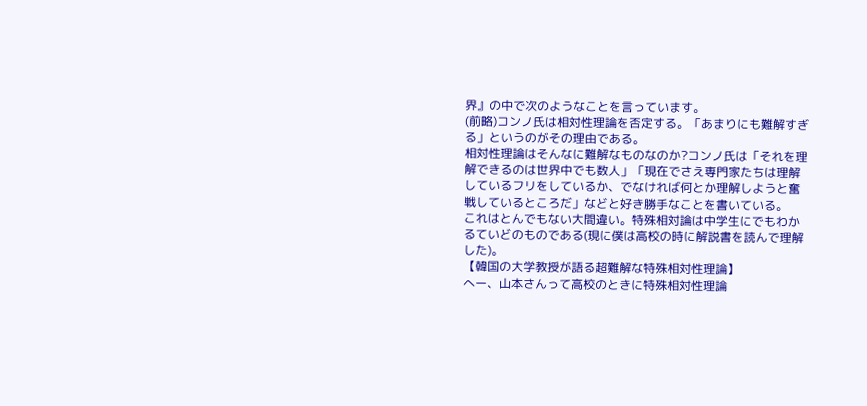界』の中で次のようなことを言っています。
(前略)コンノ氏は相対性理論を否定する。「あまりにも難解すぎる」というのがその理由である。
相対性理論はそんなに難解なものなのか?コンノ氏は「それを理解できるのは世界中でも数人」「現在でさえ専門家たちは理解しているフリをしているか、でなければ何とか理解しようと奮戦しているところだ」などと好き勝手なことを書いている。
これはとんでもない大間違い。特殊相対論は中学生にでもわかるていどのものである(現に僕は高校の時に解説書を読んで理解した)。
【韓国の大学教授が語る超難解な特殊相対性理論】
へー、山本さんって高校のときに特殊相対性理論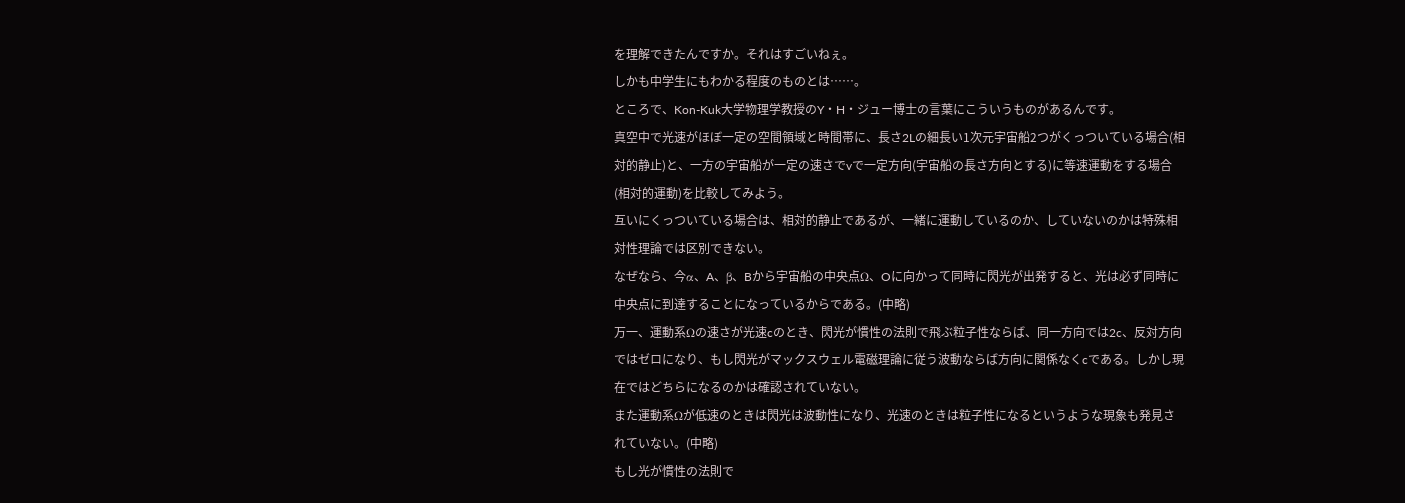を理解できたんですか。それはすごいねぇ。
しかも中学生にもわかる程度のものとは……。
ところで、Kon-Kuk大学物理学教授のY・H・ジュー博士の言葉にこういうものがあるんです。
真空中で光速がほぼ一定の空間領域と時間帯に、長さ2Lの細長い1次元宇宙船2つがくっついている場合(相対的静止)と、一方の宇宙船が一定の速さでvで一定方向(宇宙船の長さ方向とする)に等速運動をする場合(相対的運動)を比較してみよう。
互いにくっついている場合は、相対的静止であるが、一緒に運動しているのか、していないのかは特殊相対性理論では区別できない。
なぜなら、今α、A、β、Bから宇宙船の中央点Ω、Oに向かって同時に閃光が出発すると、光は必ず同時に中央点に到達することになっているからである。(中略)
万一、運動系Ωの速さが光速cのとき、閃光が慣性の法則で飛ぶ粒子性ならば、同一方向では2c、反対方向ではゼロになり、もし閃光がマックスウェル電磁理論に従う波動ならば方向に関係なくcである。しかし現在ではどちらになるのかは確認されていない。
また運動系Ωが低速のときは閃光は波動性になり、光速のときは粒子性になるというような現象も発見されていない。(中略)
もし光が慣性の法則で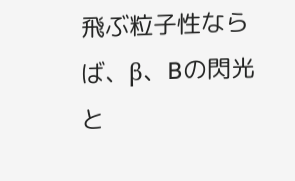飛ぶ粒子性ならば、β、Bの閃光と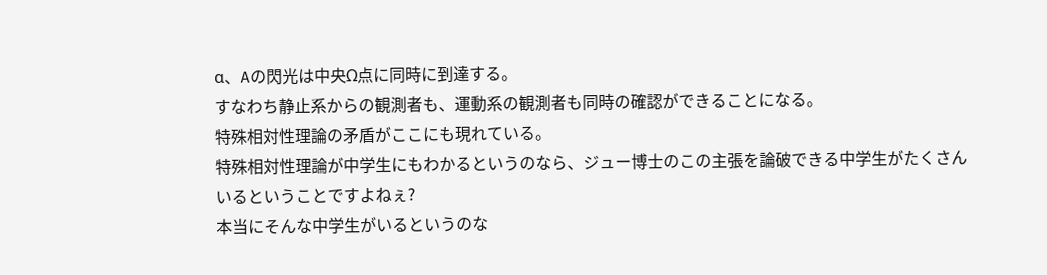α、Aの閃光は中央Ω点に同時に到達する。
すなわち静止系からの観測者も、運動系の観測者も同時の確認ができることになる。
特殊相対性理論の矛盾がここにも現れている。
特殊相対性理論が中学生にもわかるというのなら、ジュー博士のこの主張を論破できる中学生がたくさんいるということですよねぇ?
本当にそんな中学生がいるというのな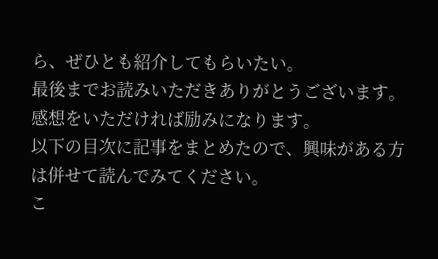ら、ぜひとも紹介してもらいたい。
最後までお読みいただきありがとうございます。感想をいただければ励みになります。
以下の目次に記事をまとめたので、興味がある方は併せて読んでみてください。
こ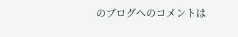のブログへのコメントは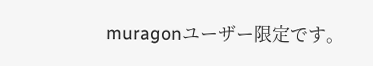muragonユーザー限定です。